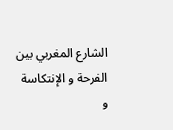الشارع المغربي بين الفرحة و الإنتكاسة و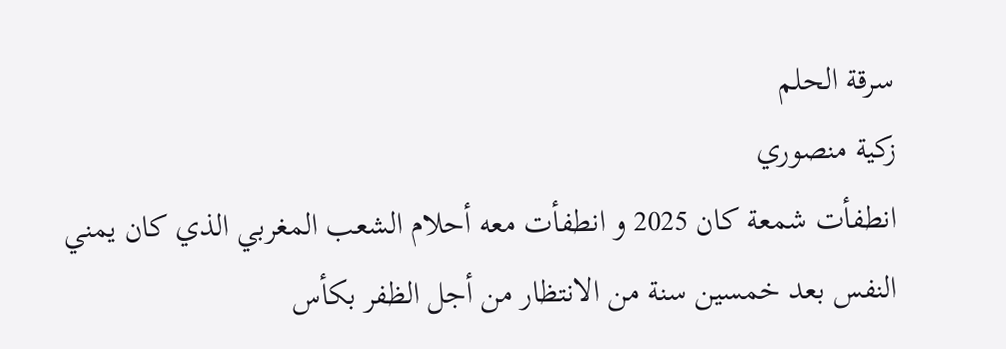سرقة الحلم
زكية منصوري
انطفأت شمعة كان 2025 و انطفأت معه أحلام الشعب المغربي الذي كان يمني النفس بعد خمسين سنة من الانتظار من أجل الظفر بكأس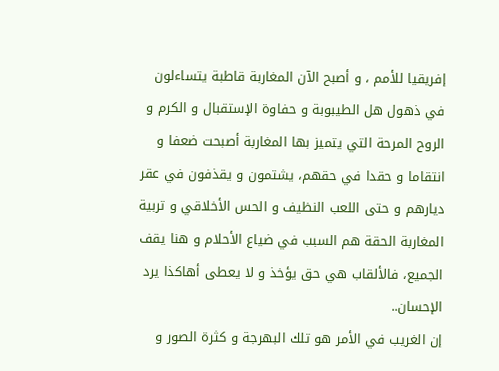إفريقيا للأمم ، و أصبح الآن المغاربة قاطبة يتساءلون في ذهول هل الطيبوبة و حفاوة الإستقبال و الكرم و الروح المرحة التي يتميز بها المغاربة أصبحت ضعفا و انتقاما و حقدا في حقهم، يشتمون و يقذفون في عقر ديارهم و حتى اللعب النظيف و الحس الأخلاقي و تربية المغاربة الحقة هم السبب في ضياع الأحلام و هنا يقف الجميع، فالألقاب هي حق يؤخذ و لا يعطى أهاكذا يرد الإحسان..
إن الغريب في الأمر هو تلك البهرجة و كثرة الصور و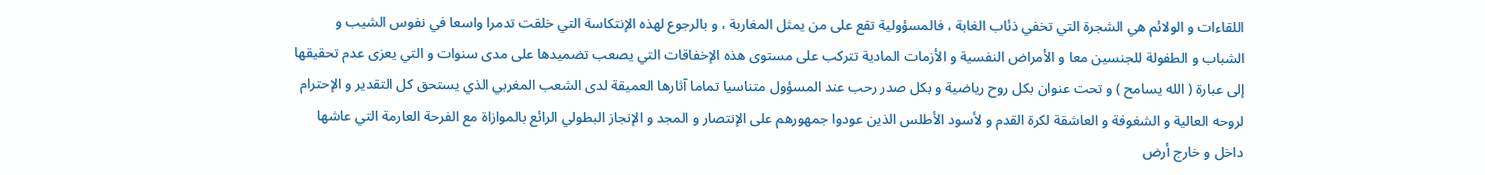اللقاءات و الولائم هي الشجرة التي تخفي ذئاب الغابة ، فالمسؤولية تقع على من يمثل المغاربة ، و بالرجوع لهذه الإنتكاسة التي خلقت تدمرا واسعا في نفوس الشيب و الشباب و الطفولة للجنسين معا و الأمراض النفسية و الأزمات المادية تتركب على مستوى هذه الإخفاقات التي يصعب تضميدها على مدى سنوات و التي يعزى عدم تحقيقها إلى عبارة ( الله يسامح ) و تحت عنوان بكل روح رياضية و بكل صدر رحب عند المسؤول متناسيا تماما آثارها العميقة لدى الشعب المغربي الذي يستحق كل التقدير و الإحترام لروحه العالية و الشغوفة و العاشقة لكرة القدم و لأسود الأطلس الذين عودوا جمهورهم على الإنتصار و المجد و الإنجاز البطولي الرائع بالموازاة مع الفرحة العارمة التي عاشها داخل و خارج أرض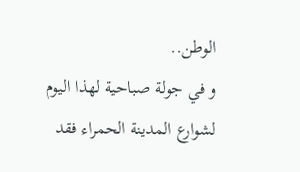الوطن..
و في جولة صباحية لهذا اليوم لشوارع المدينة الحمراء فقد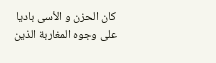كان الحزن و الأسى باديا على وجوه المغاربة الذين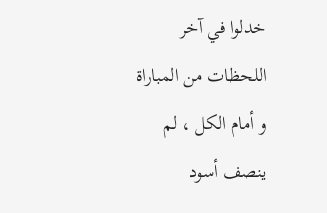خدلوا في آخر اللحظات من المباراة و أمام الكل ، لم ينصف أسود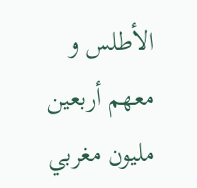الأطلس و معهم أربعين مليون مغربي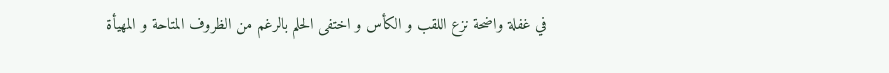في غفلة واضحة نزع اللقب و الكأس و اختفى الحلم بالرغم من الظروف المتاحة و المهيأة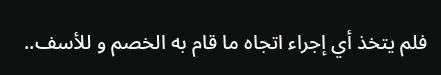فلم يتخذ أي إجراء اتجاه ما قام به الخصم و للأسف..